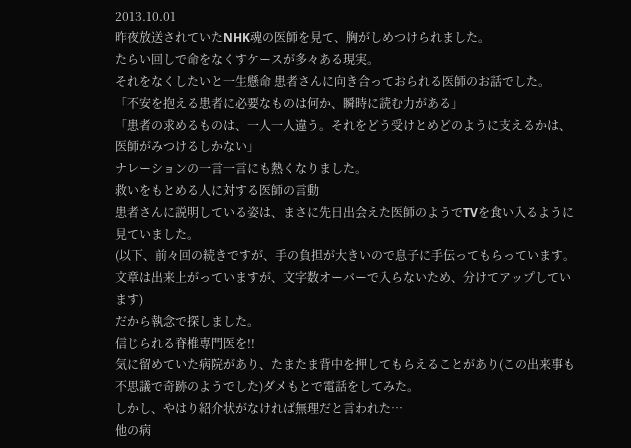2013.10.01
昨夜放送されていたNHK魂の医師を見て、胸がしめつけられました。
たらい回しで命をなくすケースが多々ある現実。
それをなくしたいと一生懸命 患者さんに向き合っておられる医師のお話でした。
「不安を抱える患者に必要なものは何か、瞬時に読む力がある」
「患者の求めるものは、一人一人違う。それをどう受けとめどのように支えるかは、医師がみつけるしかない」
ナレーションの一言一言にも熱くなりました。
救いをもとめる人に対する医師の言動
患者さんに説明している姿は、まさに先日出会えた医師のようでTVを食い入るように見ていました。
(以下、前々回の続きですが、手の負担が大きいので息子に手伝ってもらっています。文章は出来上がっていますが、文字数オーバーで入らないため、分けてアップしています)
だから執念で探しました。
信じられる脊椎専門医を!!
気に留めていた病院があり、たまたま背中を押してもらえることがあり(この出来事も不思議で奇跡のようでした)ダメもとで電話をしてみた。
しかし、やはり紹介状がなければ無理だと言われた…
他の病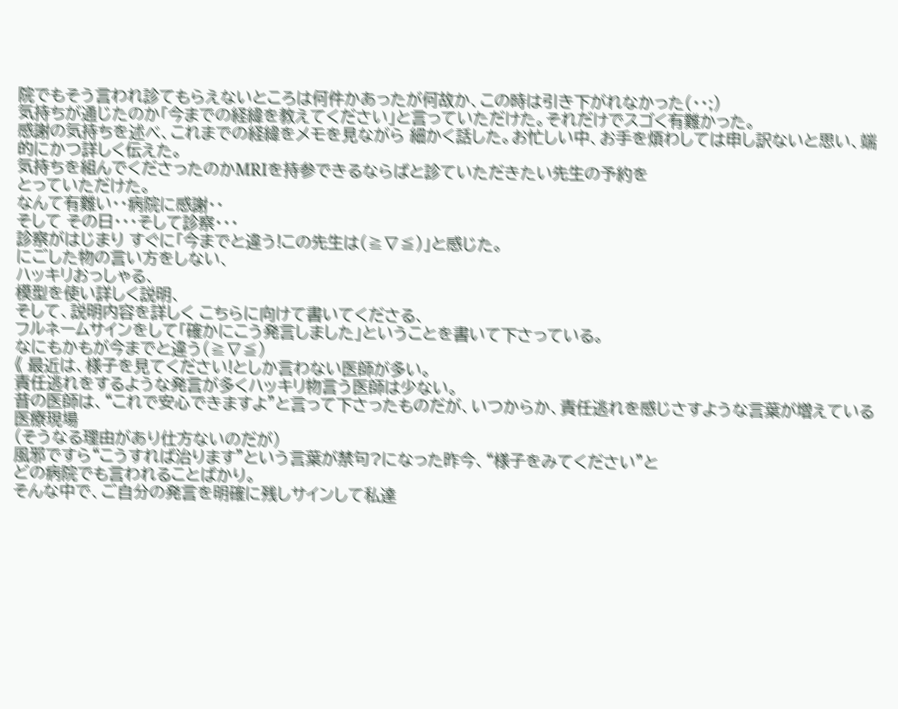院でもそう言われ診てもらえないところは何件かあったが何故か、この時は引き下がれなかった(・・;)
気持ちが通じたのか「今までの経緯を教えてください」と言っていただけた。それだけでスゴく有難かった。
感謝の気持ちを述べ、これまでの経緯をメモを見ながら 細かく話した。お忙しい中、お手を煩わしては申し訳ないと思い、端的にかつ詳しく伝えた。
気持ちを組んでくださったのかMRIを持参できるならばと診ていただきたい先生の予約を
とっていただけた。
なんて有難い・・病院に感謝・・
そして その日・・・そして診察・・・
診察がはじまり すぐに「今までと違う!この先生は(≧∇≦)」と感じた。
にごした物の言い方をしない、
ハッキリおっしゃる、
模型を使い詳しく説明、
そして、説明内容を詳しく こちらに向けて書いてくださる、
フルネームサインをして「確かにこう発言しました」ということを書いて下さっている。
なにもかもが今までと違う(≧∇≦)
《 最近は、様子を見てください!としか言わない医師が多い。
責任逃れをするような発言が多くハッキリ物言う医師は少ない。
昔の医師は、“これで安心できますよ”と言って下さったものだが、いつからか、責任逃れを感じさすような言葉が増えている医療現場
(そうなる理由があり仕方ないのだが)
風邪ですら“こうすれば治ります”という言葉が禁句?になった昨今、“様子をみてください”と
どの病院でも言われることばかり。
そんな中で、ご自分の発言を明確に残しサインして私達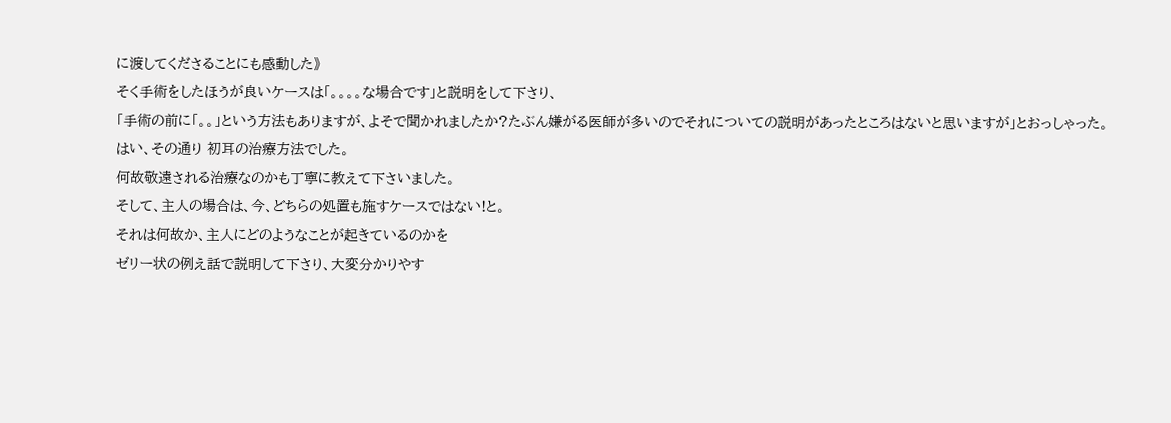に渡してくださることにも感動した》
そく手術をしたほうが良いケースは「。。。。な場合です」と説明をして下さり、
「手術の前に「。。」という方法もありますが、よそで聞かれましたか?たぶん嫌がる医師が多いのでそれについての説明があったところはないと思いますが」とおっしゃった。
はい、その通り 初耳の治療方法でした。
何故敬遠される治療なのかも丁寧に教えて下さいました。
そして、主人の場合は、今、どちらの処置も施すケースではない!と。
それは何故か、主人にどのようなことが起きているのかを
ゼリー状の例え話で説明して下さり、大変分かりやす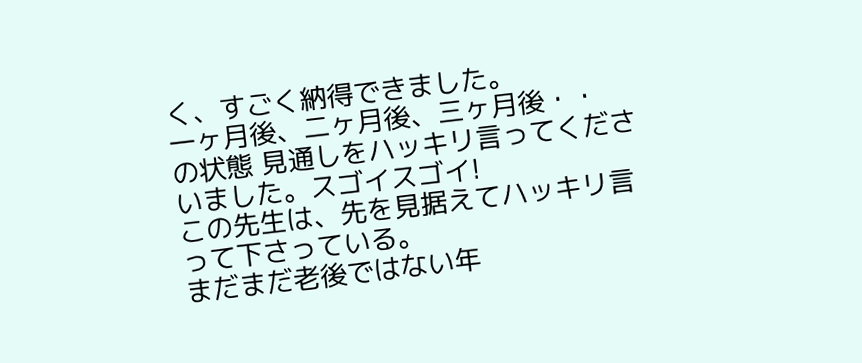く、すごく納得できました。
一ヶ月後、二ヶ月後、三ヶ月後・・
の状態 見通しをハッキリ言ってくださいました。スゴイスゴイ!
この先生は、先を見据えてハッキリ言って下さっている。
まだまだ老後ではない年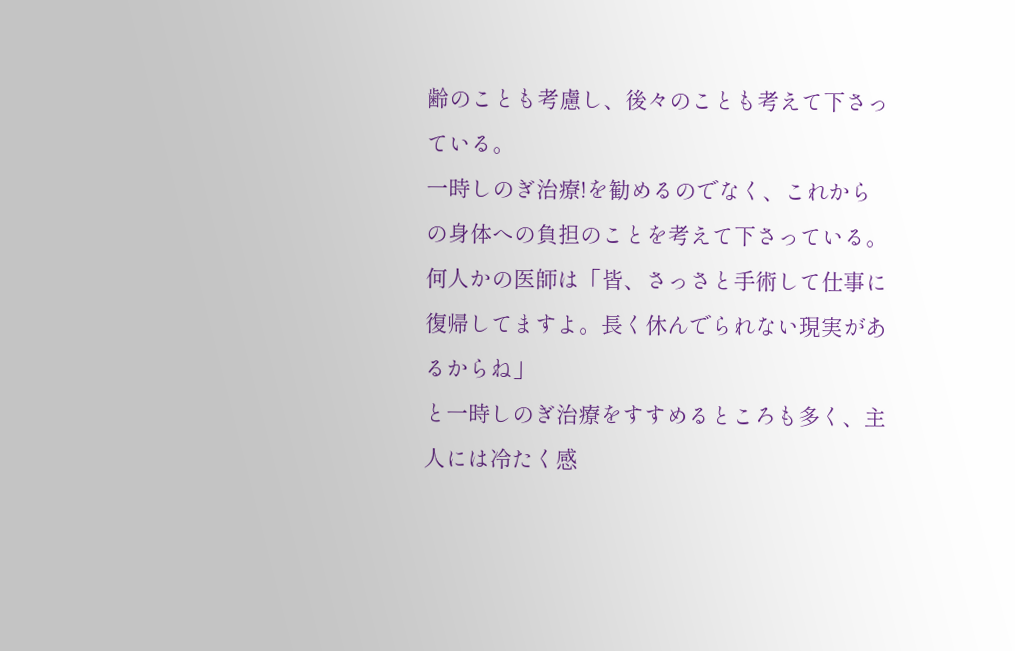齢のことも考慮し、後々のことも考えて下さっている。
一時しのぎ治療!を勧めるのでなく、これからの身体への負担のことを考えて下さっている。
何人かの医師は「皆、さっさと手術して仕事に復帰してますよ。長く休んでられない現実があるからね」
と一時しのぎ治療をすすめるところも多く、主人には冷たく感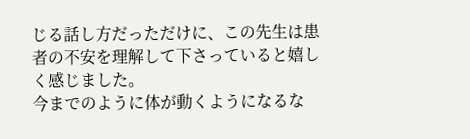じる話し方だっただけに、この先生は患者の不安を理解して下さっていると嬉しく感じました。
今までのように体が動くようになるな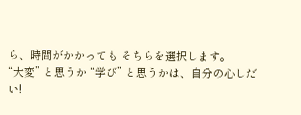ら、時間がかかっても そちらを選択します。
“大変” と思うか “学び” と思うかは、自分の心しだい!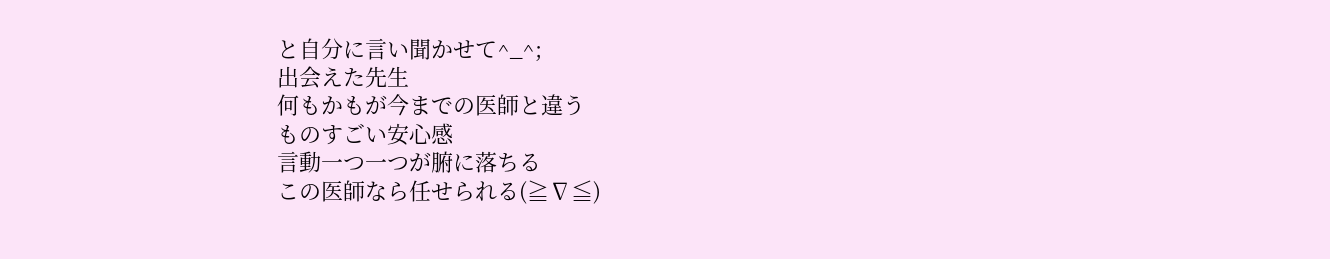と自分に言い聞かせて^_^;
出会えた先生
何もかもが今までの医師と違う
ものすごい安心感
言動一つ一つが腑に落ちる
この医師なら任せられる(≧∇≦)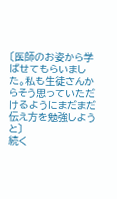〔医師のお姿から学ばせてもらいました。私も生徒さんからそう思っていただけるようにまだまだ伝え方を勉強しようと〕
続く